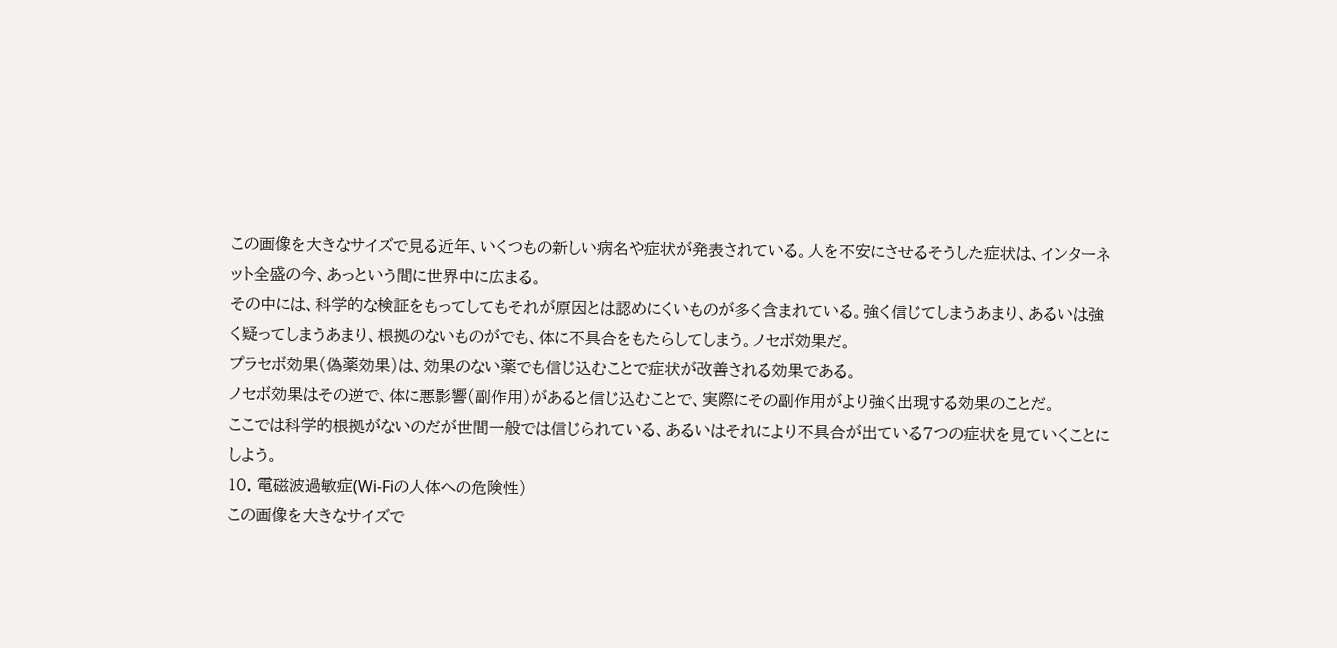この画像を大きなサイズで見る近年、いくつもの新しい病名や症状が発表されている。人を不安にさせるそうした症状は、インターネット全盛の今、あっという間に世界中に広まる。
その中には、科学的な検証をもってしてもそれが原因とは認めにくいものが多く含まれている。強く信じてしまうあまり、あるいは強く疑ってしまうあまり、根拠のないものがでも、体に不具合をもたらしてしまう。ノセボ効果だ。
プラセボ効果(偽薬効果)は、効果のない薬でも信じ込むことで症状が改善される効果である。
ノセボ効果はその逆で、体に悪影響(副作用)があると信じ込むことで、実際にその副作用がより強く出現する効果のことだ。
ここでは科学的根拠がないのだが世間一般では信じられている、あるいはそれにより不具合が出ている7つの症状を見ていくことにしよう。
10. 電磁波過敏症(Wi-Fiの人体への危険性)
この画像を大きなサイズで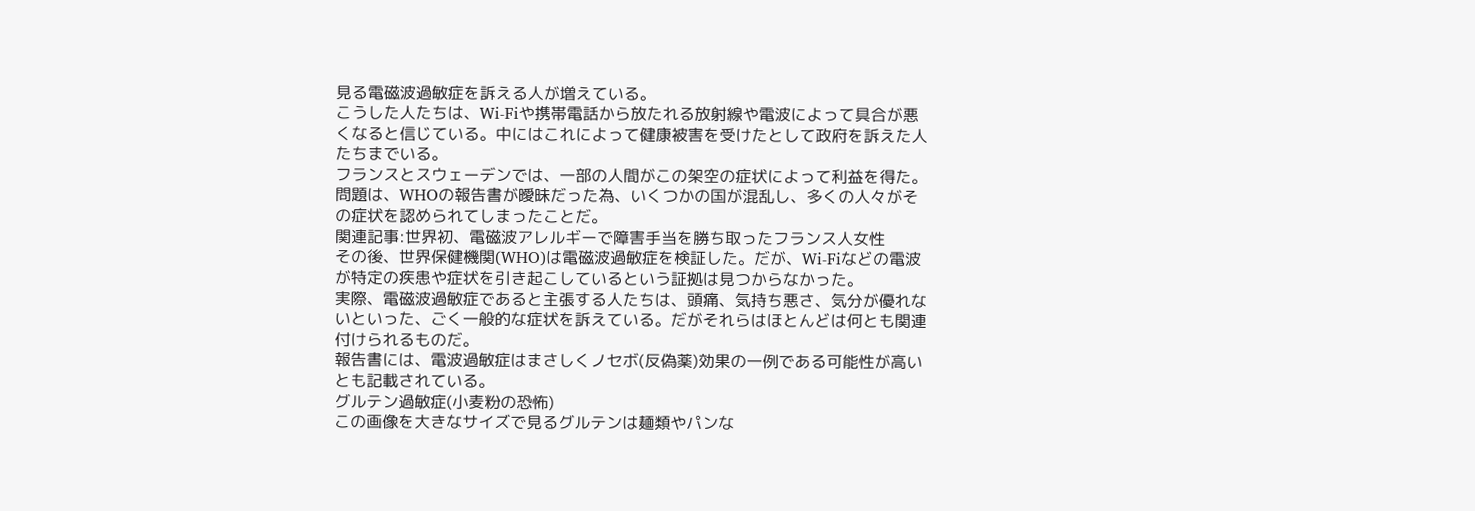見る電磁波過敏症を訴える人が増えている。
こうした人たちは、Wi-Fiや携帯電話から放たれる放射線や電波によって具合が悪くなると信じている。中にはこれによって健康被害を受けたとして政府を訴えた人たちまでいる。
フランスとスウェーデンでは、一部の人間がこの架空の症状によって利益を得た。問題は、WHOの報告書が曖昧だった為、いくつかの国が混乱し、多くの人々がその症状を認められてしまったことだ。
関連記事:世界初、電磁波アレルギーで障害手当を勝ち取ったフランス人女性
その後、世界保健機関(WHO)は電磁波過敏症を検証した。だが、Wi-Fiなどの電波が特定の疾患や症状を引き起こしているという証拠は見つからなかった。
実際、電磁波過敏症であると主張する人たちは、頭痛、気持ち悪さ、気分が優れないといった、ごく一般的な症状を訴えている。だがそれらはほとんどは何とも関連付けられるものだ。
報告書には、電波過敏症はまさしくノセボ(反偽薬)効果の一例である可能性が高いとも記載されている。
グルテン過敏症(小麦粉の恐怖)
この画像を大きなサイズで見るグルテンは麺類やパンな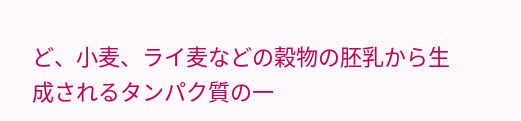ど、小麦、ライ麦などの穀物の胚乳から生成されるタンパク質の一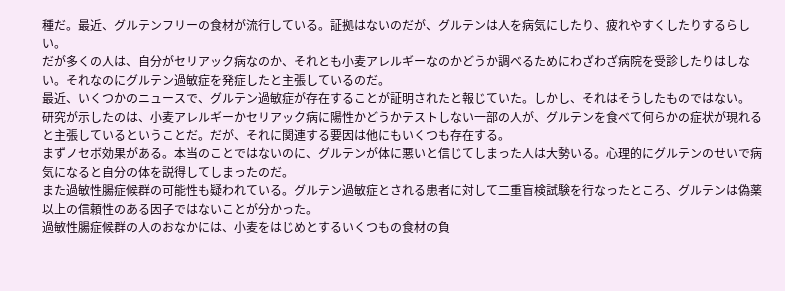種だ。最近、グルテンフリーの食材が流行している。証拠はないのだが、グルテンは人を病気にしたり、疲れやすくしたりするらしい。
だが多くの人は、自分がセリアック病なのか、それとも小麦アレルギーなのかどうか調べるためにわざわざ病院を受診したりはしない。それなのにグルテン過敏症を発症したと主張しているのだ。
最近、いくつかのニュースで、グルテン過敏症が存在することが証明されたと報じていた。しかし、それはそうしたものではない。
研究が示したのは、小麦アレルギーかセリアック病に陽性かどうかテストしない一部の人が、グルテンを食べて何らかの症状が現れると主張しているということだ。だが、それに関連する要因は他にもいくつも存在する。
まずノセボ効果がある。本当のことではないのに、グルテンが体に悪いと信じてしまった人は大勢いる。心理的にグルテンのせいで病気になると自分の体を説得してしまったのだ。
また過敏性腸症候群の可能性も疑われている。グルテン過敏症とされる患者に対して二重盲検試験を行なったところ、グルテンは偽薬以上の信頼性のある因子ではないことが分かった。
過敏性腸症候群の人のおなかには、小麦をはじめとするいくつもの食材の負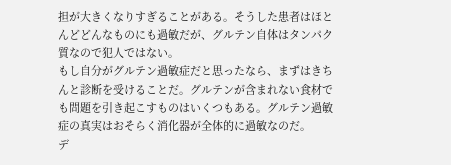担が大きくなりすぎることがある。そうした患者はほとんどどんなものにも過敏だが、グルテン自体はタンパク質なので犯人ではない。
もし自分がグルテン過敏症だと思ったなら、まずはきちんと診断を受けることだ。グルテンが含まれない食材でも問題を引き起こすものはいくつもある。グルテン過敏症の真実はおそらく消化器が全体的に過敏なのだ。
デ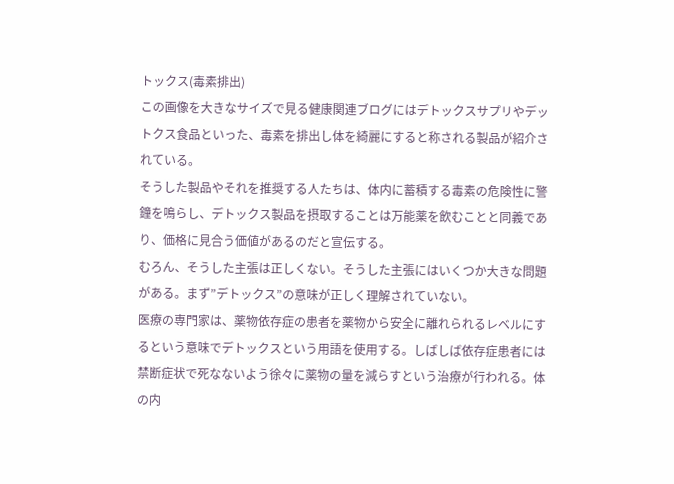トックス(毒素排出)
この画像を大きなサイズで見る健康関連ブログにはデトックスサプリやデットクス食品といった、毒素を排出し体を綺麗にすると称される製品が紹介されている。
そうした製品やそれを推奨する人たちは、体内に蓄積する毒素の危険性に警鐘を鳴らし、デトックス製品を摂取することは万能薬を飲むことと同義であり、価格に見合う価値があるのだと宣伝する。
むろん、そうした主張は正しくない。そうした主張にはいくつか大きな問題がある。まず”デトックス”の意味が正しく理解されていない。
医療の専門家は、薬物依存症の患者を薬物から安全に離れられるレベルにするという意味でデトックスという用語を使用する。しばしば依存症患者には禁断症状で死なないよう徐々に薬物の量を減らすという治療が行われる。体の内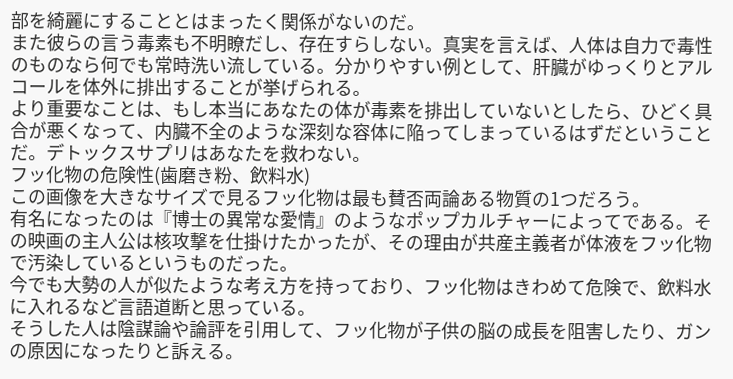部を綺麗にすることとはまったく関係がないのだ。
また彼らの言う毒素も不明瞭だし、存在すらしない。真実を言えば、人体は自力で毒性のものなら何でも常時洗い流している。分かりやすい例として、肝臓がゆっくりとアルコールを体外に排出することが挙げられる。
より重要なことは、もし本当にあなたの体が毒素を排出していないとしたら、ひどく具合が悪くなって、内臓不全のような深刻な容体に陥ってしまっているはずだということだ。デトックスサプリはあなたを救わない。
フッ化物の危険性(歯磨き粉、飲料水)
この画像を大きなサイズで見るフッ化物は最も賛否両論ある物質の1つだろう。
有名になったのは『博士の異常な愛情』のようなポップカルチャーによってである。その映画の主人公は核攻撃を仕掛けたかったが、その理由が共産主義者が体液をフッ化物で汚染しているというものだった。
今でも大勢の人が似たような考え方を持っており、フッ化物はきわめて危険で、飲料水に入れるなど言語道断と思っている。
そうした人は陰謀論や論評を引用して、フッ化物が子供の脳の成長を阻害したり、ガンの原因になったりと訴える。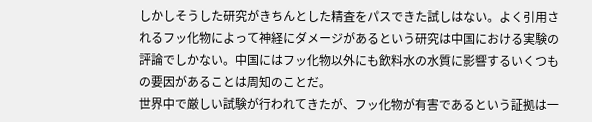しかしそうした研究がきちんとした精査をパスできた試しはない。よく引用されるフッ化物によって神経にダメージがあるという研究は中国における実験の評論でしかない。中国にはフッ化物以外にも飲料水の水質に影響するいくつもの要因があることは周知のことだ。
世界中で厳しい試験が行われてきたが、フッ化物が有害であるという証拠は一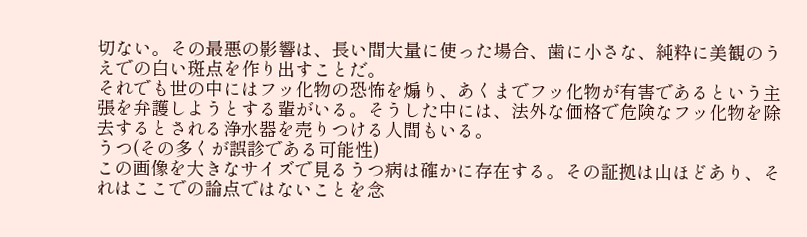切ない。その最悪の影響は、長い間大量に使った場合、歯に小さな、純粋に美観のうえでの白い斑点を作り出すことだ。
それでも世の中にはフッ化物の恐怖を煽り、あくまでフッ化物が有害であるという主張を弁護しようとする輩がいる。そうした中には、法外な価格で危険なフッ化物を除去するとされる浄水器を売りつける人間もいる。
うつ(その多くが誤診である可能性)
この画像を大きなサイズで見るうつ病は確かに存在する。その証拠は山ほどあり、それはここでの論点ではないことを念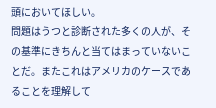頭においてほしい。
問題はうつと診断された多くの人が、その基準にきちんと当てはまっていないことだ。またこれはアメリカのケースであることを理解して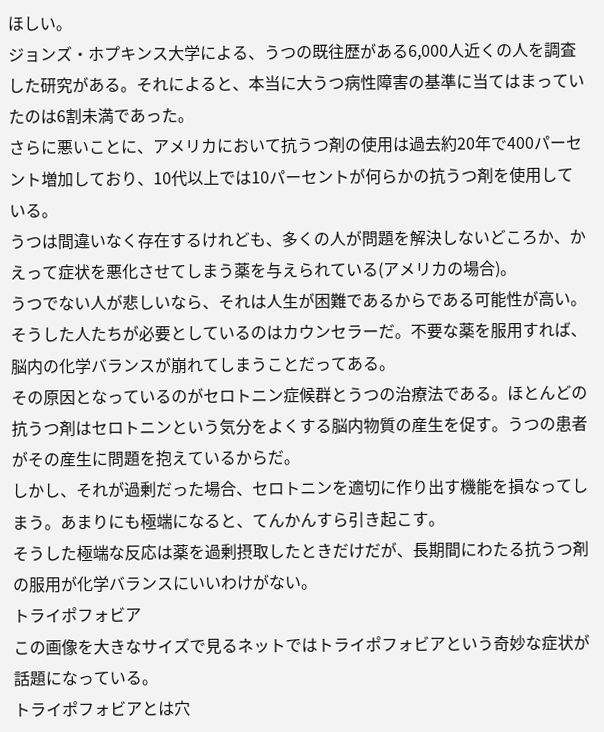ほしい。
ジョンズ・ホプキンス大学による、うつの既往歴がある6,000人近くの人を調査した研究がある。それによると、本当に大うつ病性障害の基準に当てはまっていたのは6割未満であった。
さらに悪いことに、アメリカにおいて抗うつ剤の使用は過去約20年で400パーセント増加しており、10代以上では10パーセントが何らかの抗うつ剤を使用している。
うつは間違いなく存在するけれども、多くの人が問題を解決しないどころか、かえって症状を悪化させてしまう薬を与えられている(アメリカの場合)。
うつでない人が悲しいなら、それは人生が困難であるからである可能性が高い。そうした人たちが必要としているのはカウンセラーだ。不要な薬を服用すれば、脳内の化学バランスが崩れてしまうことだってある。
その原因となっているのがセロトニン症候群とうつの治療法である。ほとんどの抗うつ剤はセロトニンという気分をよくする脳内物質の産生を促す。うつの患者がその産生に問題を抱えているからだ。
しかし、それが過剰だった場合、セロトニンを適切に作り出す機能を損なってしまう。あまりにも極端になると、てんかんすら引き起こす。
そうした極端な反応は薬を過剰摂取したときだけだが、長期間にわたる抗うつ剤の服用が化学バランスにいいわけがない。
トライポフォビア
この画像を大きなサイズで見るネットではトライポフォビアという奇妙な症状が話題になっている。
トライポフォビアとは穴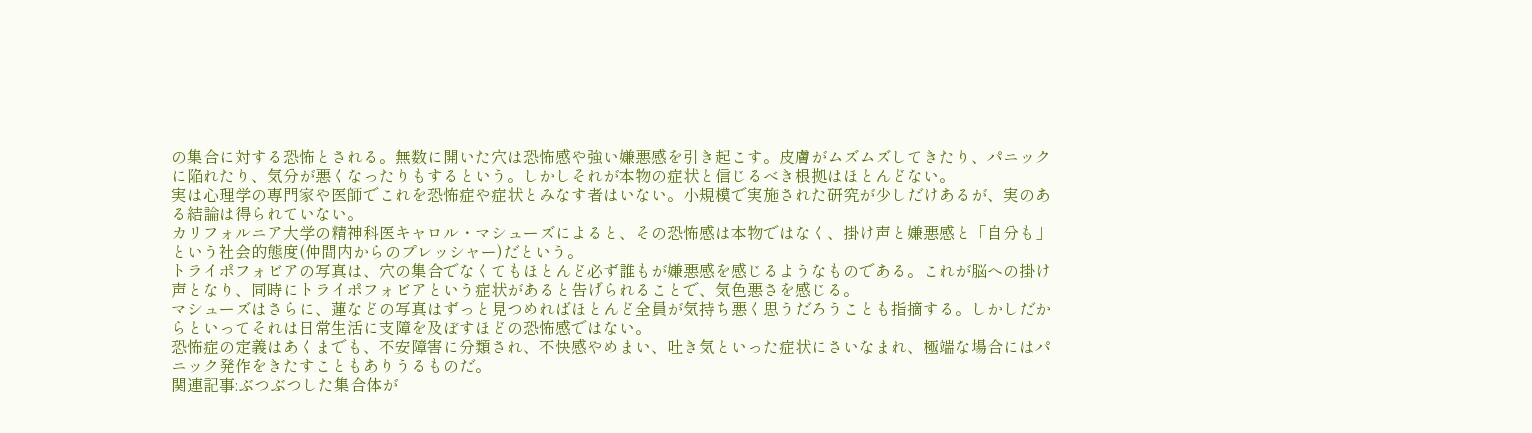の集合に対する恐怖とされる。無数に開いた穴は恐怖感や強い嫌悪感を引き起こす。皮膚がムズムズしてきたり、パニックに陥れたり、気分が悪くなったりもするという。しかしそれが本物の症状と信じるべき根拠はほとんどない。
実は心理学の専門家や医師でこれを恐怖症や症状とみなす者はいない。小規模で実施された研究が少しだけあるが、実のある結論は得られていない。
カリフォルニア大学の精神科医キャロル・マシューズによると、その恐怖感は本物ではなく、掛け声と嫌悪感と「自分も」という社会的態度(仲間内からのプレッシャー)だという。
トライポフォビアの写真は、穴の集合でなくてもほとんど必ず誰もが嫌悪感を感じるようなものである。これが脳への掛け声となり、同時にトライポフォビアという症状があると告げられることで、気色悪さを感じる。
マシューズはさらに、蓮などの写真はずっと見つめればほとんど全員が気持ち悪く思うだろうことも指摘する。しかしだからといってそれは日常生活に支障を及ぼすほどの恐怖感ではない。
恐怖症の定義はあくまでも、不安障害に分類され、不快感やめまい、吐き気といった症状にさいなまれ、極端な場合にはパニック発作をきたすこともありうるものだ。
関連記事:ぶつぶつした集合体が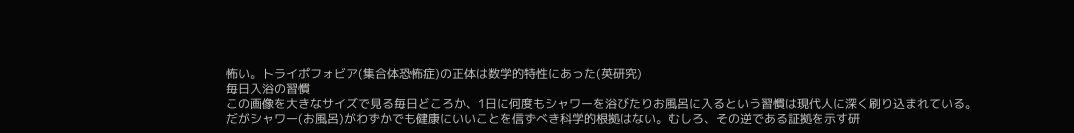怖い。トライポフォビア(集合体恐怖症)の正体は数学的特性にあった(英研究)
毎日入浴の習慣
この画像を大きなサイズで見る毎日どころか、1日に何度もシャワーを浴びたりお風呂に入るという習慣は現代人に深く刷り込まれている。
だがシャワー(お風呂)がわずかでも健康にいいことを信ずべき科学的根拠はない。むしろ、その逆である証拠を示す研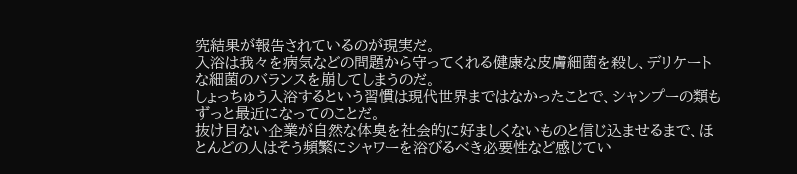究結果が報告されているのが現実だ。
入浴は我々を病気などの問題から守ってくれる健康な皮膚細菌を殺し、デリケートな細菌のバランスを崩してしまうのだ。
しょっちゅう入浴するという習慣は現代世界まではなかったことで、シャンプーの類もずっと最近になってのことだ。
抜け目ない企業が自然な体臭を社会的に好ましくないものと信じ込ませるまで、ほとんどの人はそう頻繁にシャワーを浴びるべき必要性など感じてい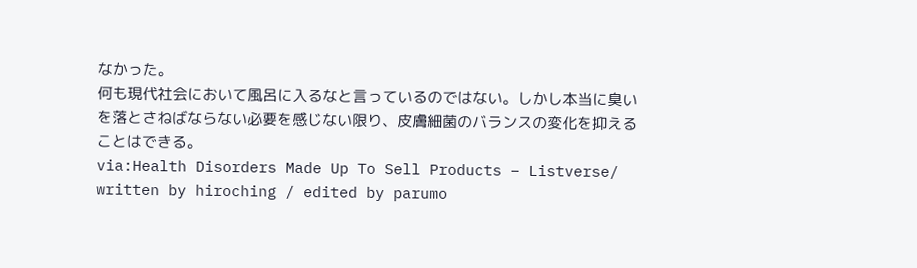なかった。
何も現代社会において風呂に入るなと言っているのではない。しかし本当に臭いを落とさねばならない必要を感じない限り、皮膚細菌のバランスの変化を抑えることはできる。
via:Health Disorders Made Up To Sell Products – Listverse/ written by hiroching / edited by parumo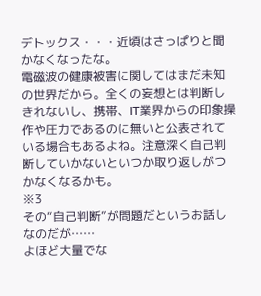デトックス・・・近頃はさっぱりと聞かなくなったな。
電磁波の健康被害に関してはまだ未知の世界だから。全くの妄想とは判断しきれないし、携帯、IT業界からの印象操作や圧力であるのに無いと公表されている場合もあるよね。注意深く自己判断していかないといつか取り返しがつかなくなるかも。
※3
その“自己判断”が問題だというお話しなのだが……
よほど大量でな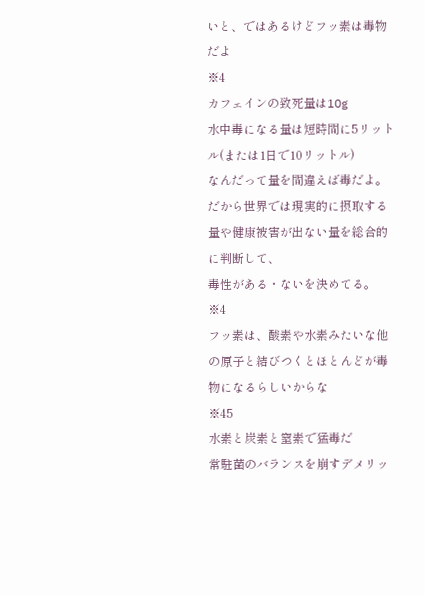いと、ではあるけどフッ素は毒物だよ
※4
カフェインの致死量は10g
水中毒になる量は短時間に5リットル(または1日で10リットル)
なんだって量を間違えば毒だよ。
だから世界では現実的に摂取する量や健康被害が出ない量を総合的に判断して、
毒性がある・ないを決めてる。
※4
フッ素は、酸素や水素みたいな他の原子と結びつくとほとんどが毒物になるらしいからな
※45
水素と炭素と窒素で猛毒だ
常駐菌のバランスを崩すデメリッ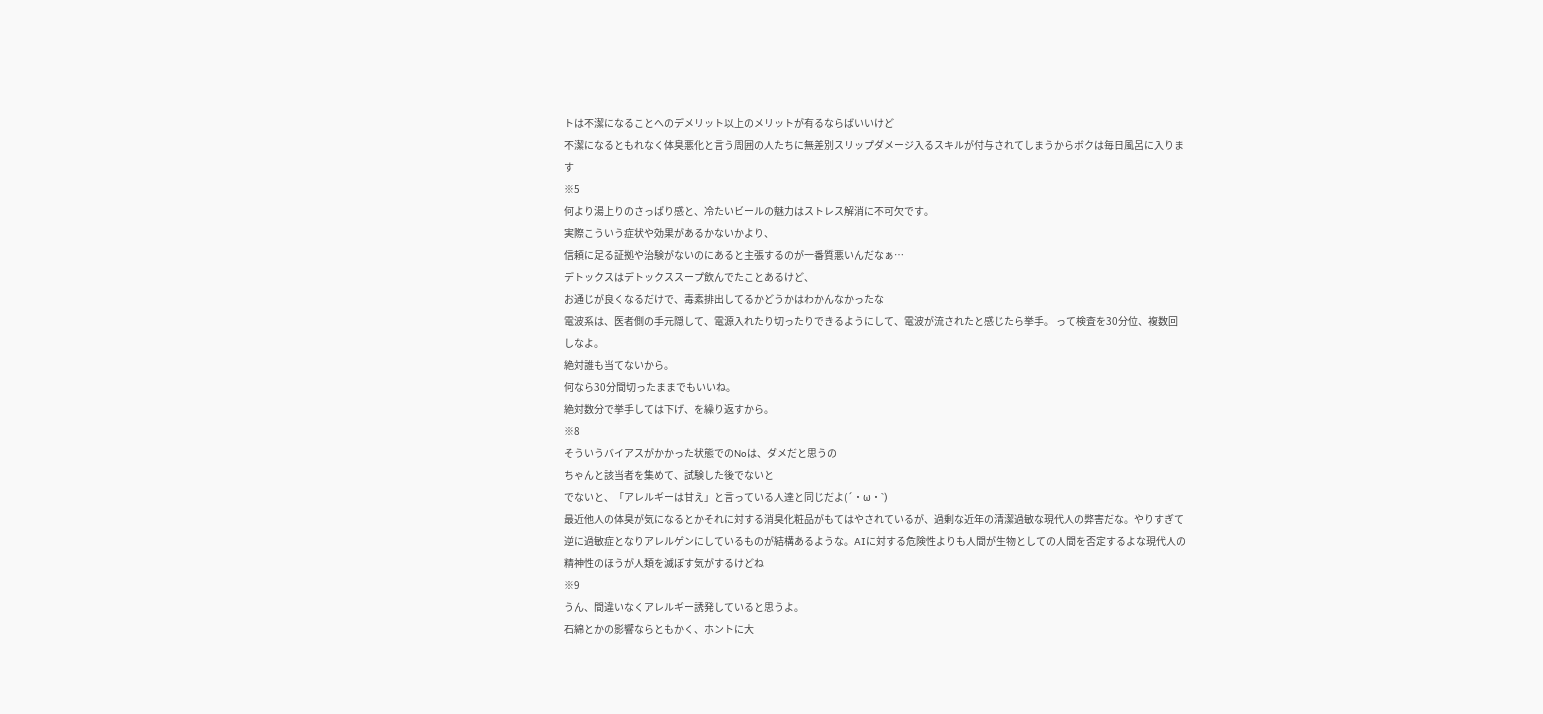トは不潔になることへのデメリット以上のメリットが有るならばいいけど
不潔になるともれなく体臭悪化と言う周囲の人たちに無差別スリップダメージ入るスキルが付与されてしまうからボクは毎日風呂に入ります
※5
何より湯上りのさっぱり感と、冷たいビールの魅力はストレス解消に不可欠です。
実際こういう症状や効果があるかないかより、
信頼に足る証拠や治験がないのにあると主張するのが一番質悪いんだなぁ…
デトックスはデトックススープ飲んでたことあるけど、
お通じが良くなるだけで、毒素排出してるかどうかはわかんなかったな
電波系は、医者側の手元隠して、電源入れたり切ったりできるようにして、電波が流されたと感じたら挙手。 って検査を30分位、複数回しなよ。
絶対誰も当てないから。
何なら30分間切ったままでもいいね。
絶対数分で挙手しては下げ、を繰り返すから。
※8
そういうバイアスがかかった状態でのNoは、ダメだと思うの
ちゃんと該当者を集めて、試験した後でないと
でないと、「アレルギーは甘え」と言っている人達と同じだよ(´・ω・`)
最近他人の体臭が気になるとかそれに対する消臭化粧品がもてはやされているが、過剰な近年の清潔過敏な現代人の弊害だな。やりすぎて逆に過敏症となりアレルゲンにしているものが結構あるような。AIに対する危険性よりも人間が生物としての人間を否定するよな現代人の精神性のほうが人類を滅ぼす気がするけどね
※9
うん、間違いなくアレルギー誘発していると思うよ。
石綿とかの影響ならともかく、ホントに大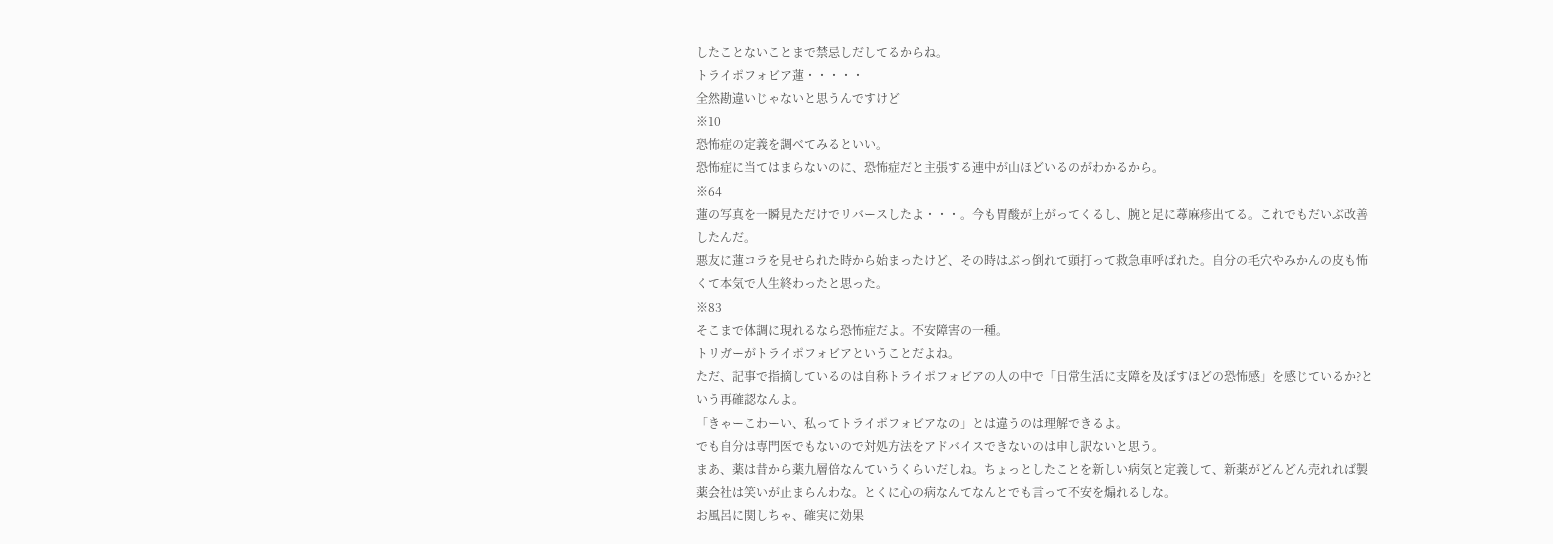したことないことまで禁忌しだしてるからね。
トライポフォビア蓮・・・・・
全然勘違いじゃないと思うんですけど
※10
恐怖症の定義を調べてみるといい。
恐怖症に当てはまらないのに、恐怖症だと主張する連中が山ほどいるのがわかるから。
※64
蓮の写真を一瞬見ただけでリバースしたよ・・・。今も胃酸が上がってくるし、腕と足に蕁麻疹出てる。これでもだいぶ改善したんだ。
悪友に蓮コラを見せられた時から始まったけど、その時はぶっ倒れて頭打って救急車呼ばれた。自分の毛穴やみかんの皮も怖くて本気で人生終わったと思った。
※83
そこまで体調に現れるなら恐怖症だよ。不安障害の一種。
トリガーがトライポフォビアということだよね。
ただ、記事で指摘しているのは自称トライポフォビアの人の中で「日常生活に支障を及ぼすほどの恐怖感」を感じているか?という再確認なんよ。
「きゃーこわーい、私ってトライポフォビアなの」とは違うのは理解できるよ。
でも自分は専門医でもないので対処方法をアドバイスできないのは申し訳ないと思う。
まあ、薬は昔から薬九層倍なんていうくらいだしね。ちょっとしたことを新しい病気と定義して、新薬がどんどん売れれば製薬会社は笑いが止まらんわな。とくに心の病なんてなんとでも言って不安を煽れるしな。
お風呂に関しちゃ、確実に効果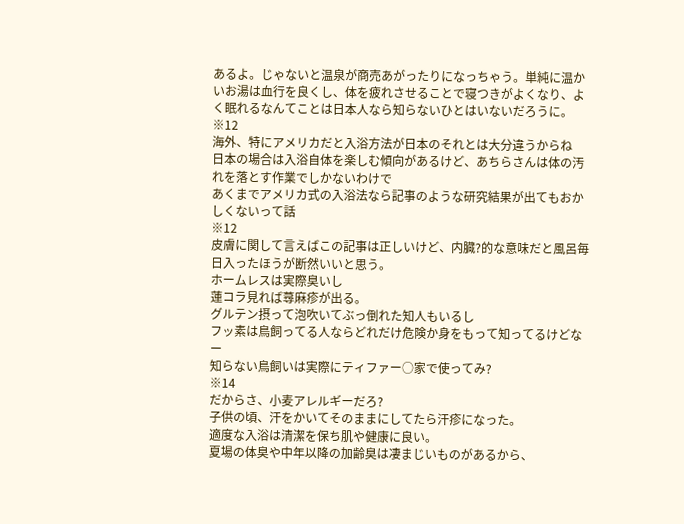あるよ。じゃないと温泉が商売あがったりになっちゃう。単純に温かいお湯は血行を良くし、体を疲れさせることで寝つきがよくなり、よく眠れるなんてことは日本人なら知らないひとはいないだろうに。
※12
海外、特にアメリカだと入浴方法が日本のそれとは大分違うからね
日本の場合は入浴自体を楽しむ傾向があるけど、あちらさんは体の汚れを落とす作業でしかないわけで
あくまでアメリカ式の入浴法なら記事のような研究結果が出てもおかしくないって話
※12
皮膚に関して言えばこの記事は正しいけど、内臓?的な意味だと風呂毎日入ったほうが断然いいと思う。
ホームレスは実際臭いし
蓮コラ見れば蕁麻疹が出る。
グルテン摂って泡吹いてぶっ倒れた知人もいるし
フッ素は鳥飼ってる人ならどれだけ危険か身をもって知ってるけどなー
知らない鳥飼いは実際にティファー○家で使ってみ?
※14
だからさ、小麦アレルギーだろ?
子供の頃、汗をかいてそのままにしてたら汗疹になった。
適度な入浴は清潔を保ち肌や健康に良い。
夏場の体臭や中年以降の加齢臭は凄まじいものがあるから、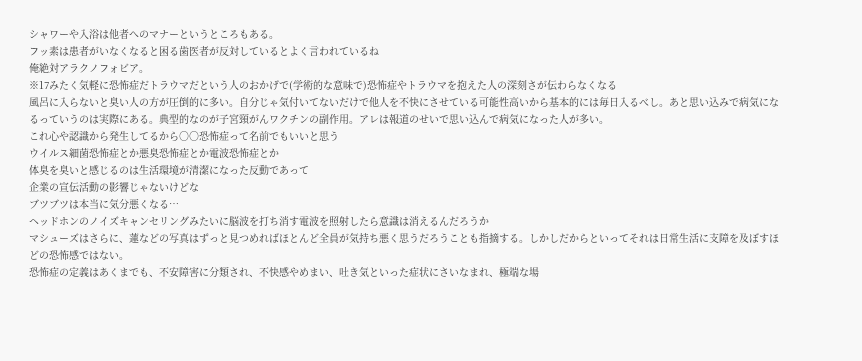シャワーや入浴は他者へのマナーというところもある。
フッ素は患者がいなくなると困る歯医者が反対しているとよく言われているね
俺絶対アラクノフォビア。
※17みたく気軽に恐怖症だトラウマだという人のおかげで(学術的な意味で)恐怖症やトラウマを抱えた人の深刻さが伝わらなくなる
風呂に入らないと臭い人の方が圧倒的に多い。自分じゃ気付いてないだけで他人を不快にさせている可能性高いから基本的には毎日入るべし。あと思い込みで病気になるっていうのは実際にある。典型的なのが子宮頸がんワクチンの副作用。アレは報道のせいで思い込んで病気になった人が多い。
これ心や認識から発生してるから○○恐怖症って名前でもいいと思う
ウイルス細菌恐怖症とか悪臭恐怖症とか電波恐怖症とか
体臭を臭いと感じるのは生活環境が清潔になった反動であって
企業の宣伝活動の影響じゃないけどな
ブツブツは本当に気分悪くなる…
ヘッドホンのノイズキャンセリングみたいに脳波を打ち消す電波を照射したら意識は消えるんだろうか
マシューズはさらに、蓮などの写真はずっと見つめればほとんど全員が気持ち悪く思うだろうことも指摘する。しかしだからといってそれは日常生活に支障を及ぼすほどの恐怖感ではない。
恐怖症の定義はあくまでも、不安障害に分類され、不快感やめまい、吐き気といった症状にさいなまれ、極端な場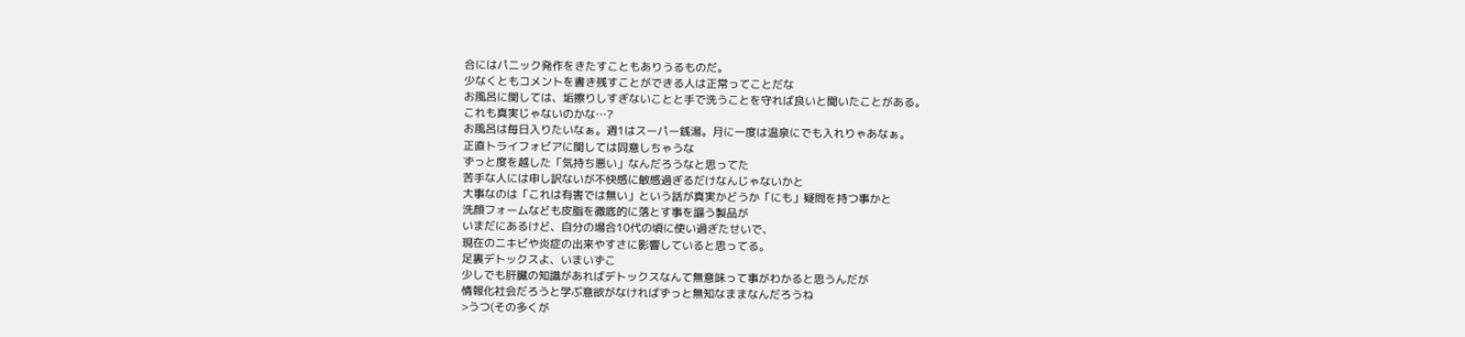合にはパニック発作をきたすこともありうるものだ。
少なくともコメントを書き残すことができる人は正常ってことだな
お風呂に関しては、垢擦りしすぎないことと手で洗うことを守れば良いと聞いたことがある。
これも真実じゃないのかな…?
お風呂は毎日入りたいなぁ。週1はスーパー銭湯。月に一度は温泉にでも入れりゃあなぁ。
正直トライフォビアに関しては同意しちゃうな
ずっと度を越した「気持ち悪い」なんだろうなと思ってた
苦手な人には申し訳ないが不快感に敏感過ぎるだけなんじゃないかと
大事なのは「これは有害では無い」という話が真実かどうか「にも」疑問を持つ事かと
洗顔フォームなども皮脂を徹底的に落とす事を謳う製品が
いまだにあるけど、自分の場合10代の頃に使い過ぎたせいで、
現在のニキビや炎症の出来やすさに影響していると思ってる。
足裏デトックスよ、いまいずこ
少しでも肝臓の知識があればデトックスなんて無意味って事がわかると思うんだが
情報化社会だろうと学ぶ意欲がなければずっと無知なままなんだろうね
>うつ(その多くが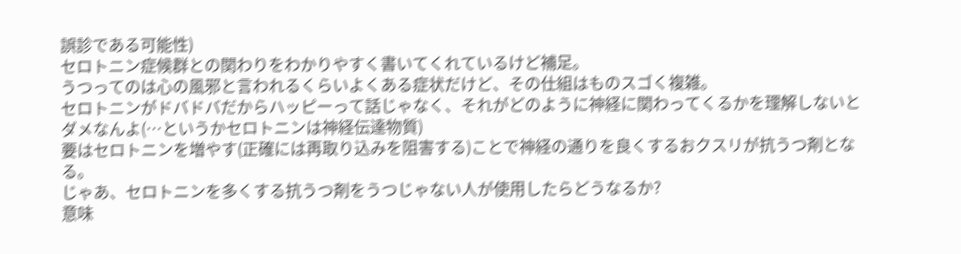誤診である可能性)
セロトニン症候群との関わりをわかりやすく書いてくれているけど補足。
うつってのは心の風邪と言われるくらいよくある症状だけど、その仕組はものスゴく複雑。
セロトニンがドバドバだからハッピーって話じゃなく、それがどのように神経に関わってくるかを理解しないとダメなんよ(…というかセロトニンは神経伝達物質)
要はセロトニンを増やす(正確には再取り込みを阻害する)ことで神経の通りを良くするおクスリが抗うつ剤となる。
じゃあ、セロトニンを多くする抗うつ剤をうつじゃない人が使用したらどうなるか?
意味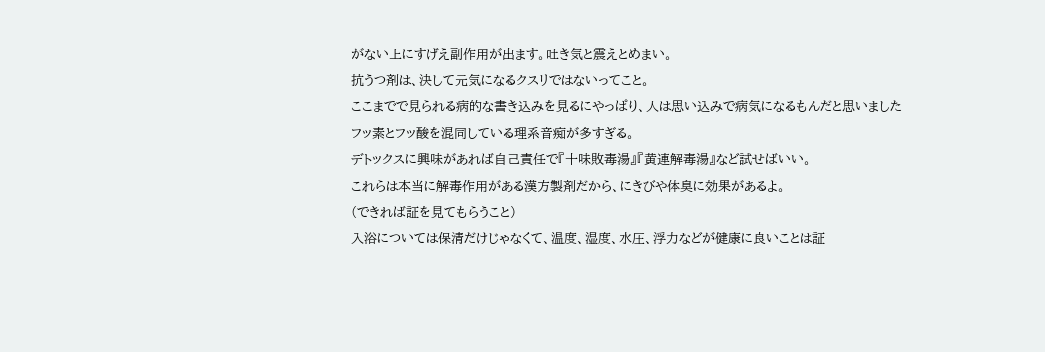がない上にすげえ副作用が出ます。吐き気と震えとめまい。
抗うつ剤は、決して元気になるクスリではないってこと。
ここまでで見られる病的な書き込みを見るにやっぱり、人は思い込みで病気になるもんだと思いました
フッ素とフッ酸を混同している理系音痴が多すぎる。
デトックスに興味があれば自己責任で『十味敗毒湯』『黄連解毒湯』など試せばいい。
これらは本当に解毒作用がある漢方製剤だから、にきびや体臭に効果があるよ。
(できれば証を見てもらうこと)
入浴については保清だけじゃなくて、温度、湿度、水圧、浮力などが健康に良いことは証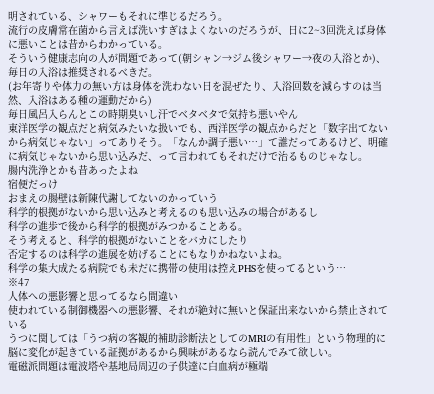明されている、シャワーもそれに準じるだろう。
流行の皮膚常在菌から言えば洗いすぎはよくないのだろうが、日に2~3回洗えば身体に悪いことは昔からわかっている。
そういう健康志向の人が問題であって(朝シャン→ジム後シャワー→夜の入浴とか)、毎日の入浴は推奨されるべきだ。
(お年寄りや体力の無い方は身体を洗わない日を混ぜたり、入浴回数を減らすのは当然、入浴はある種の運動だから)
毎日風呂入らんとこの時期臭いし汗でベタベタで気持ち悪いやん
東洋医学の観点だと病気みたいな扱いでも、西洋医学の観点からだと「数字出てないから病気じゃない」ってありそう。「なんか調子悪い…」て誰だってあるけど、明確に病気じゃないから思い込みだ、って言われてもそれだけで治るものじゃなし。
腸内洗浄とかも昔あったよね
宿便だっけ
おまえの腸壁は新陳代謝してないのかっていう
科学的根拠がないから思い込みと考えるのも思い込みの場合があるし
科学の進歩で後から科学的根拠がみつかることある。
そう考えると、科学的根拠がないことをバカにしたり
否定するのは科学の進展を妨げることにもなりかねないよね。
科学の集大成たる病院でも未だに携帯の使用は控えPHSを使ってるという…
※47
人体への悪影響と思ってるなら間違い
使われている制御機器への悪影響、それが絶対に無いと保証出来ないから禁止されている
うつに関しては「うつ病の客観的補助診断法としてのMRIの有用性」という物理的に脳に変化が起きている証拠があるから興味があるなら読んでみて欲しい。
電磁派問題は電波塔や基地局周辺の子供達に白血病が極端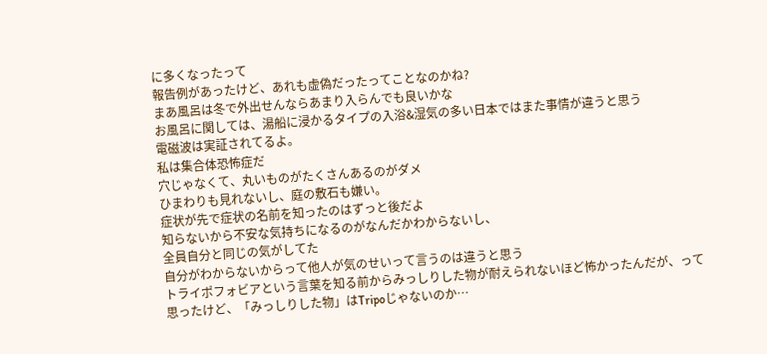に多くなったって
報告例があったけど、あれも虚偽だったってことなのかね?
まあ風呂は冬で外出せんならあまり入らんでも良いかな
お風呂に関しては、湯船に浸かるタイプの入浴&湿気の多い日本ではまた事情が違うと思う
電磁波は実証されてるよ。
私は集合体恐怖症だ
穴じゃなくて、丸いものがたくさんあるのがダメ
ひまわりも見れないし、庭の敷石も嫌い。
症状が先で症状の名前を知ったのはずっと後だよ
知らないから不安な気持ちになるのがなんだかわからないし、
全員自分と同じの気がしてた
自分がわからないからって他人が気のせいって言うのは違うと思う
トライポフォビアという言葉を知る前からみっしりした物が耐えられないほど怖かったんだが、って思ったけど、「みっしりした物」はTripoじゃないのか…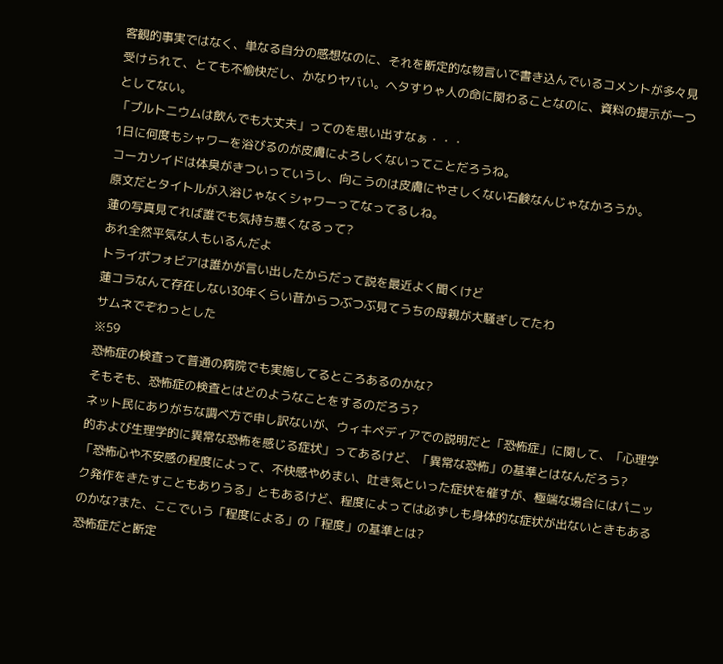客観的事実ではなく、単なる自分の感想なのに、それを断定的な物言いで書き込んでいるコメントが多々見受けられて、とても不愉快だし、かなりヤバい。ヘタすりゃ人の命に関わることなのに、資料の提示が一つとしてない。
「プルトニウムは飲んでも大丈夫」ってのを思い出すなぁ・・・
1日に何度もシャワーを浴びるのが皮膚によろしくないってことだろうね。
コーカソイドは体臭がきついっていうし、向こうのは皮膚にやさしくない石鹸なんじゃなかろうか。
原文だとタイトルが入浴じゃなくシャワーってなってるしね。
蓮の写真見てれば誰でも気持ち悪くなるって?
あれ全然平気な人もいるんだよ
トライポフォビアは誰かが言い出したからだって説を最近よく聞くけど
蓮コラなんて存在しない30年くらい昔からつぶつぶ見てうちの母親が大騒ぎしてたわ
サムネでぞわっとした
※59
恐怖症の検査って普通の病院でも実施してるところあるのかな?
そもそも、恐怖症の検査とはどのようなことをするのだろう?
ネット民にありがちな調べ方で申し訳ないが、ウィキペディアでの説明だと「恐怖症」に関して、「心理学的および生理学的に異常な恐怖を感じる症状」ってあるけど、「異常な恐怖」の基準とはなんだろう?
「恐怖心や不安感の程度によって、不快感やめまい、吐き気といった症状を催すが、極端な場合にはパニック発作をきたすこともありうる」ともあるけど、程度によっては必ずしも身体的な症状が出ないときもあるのかな?また、ここでいう「程度による」の「程度」の基準とは?
恐怖症だと断定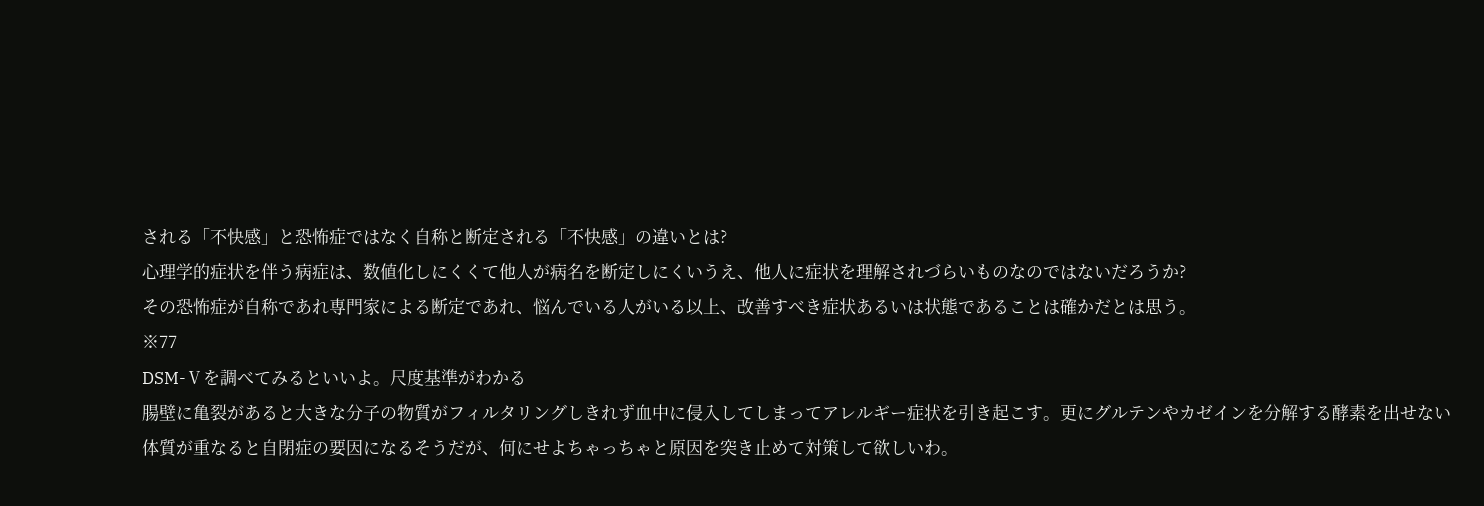される「不快感」と恐怖症ではなく自称と断定される「不快感」の違いとは?
心理学的症状を伴う病症は、数値化しにくくて他人が病名を断定しにくいうえ、他人に症状を理解されづらいものなのではないだろうか?
その恐怖症が自称であれ専門家による断定であれ、悩んでいる人がいる以上、改善すべき症状あるいは状態であることは確かだとは思う。
※77
DSM-Ⅴを調べてみるといいよ。尺度基準がわかる
腸壁に亀裂があると大きな分子の物質がフィルタリングしきれず血中に侵入してしまってアレルギー症状を引き起こす。更にグルテンやカゼインを分解する酵素を出せない体質が重なると自閉症の要因になるそうだが、何にせよちゃっちゃと原因を突き止めて対策して欲しいわ。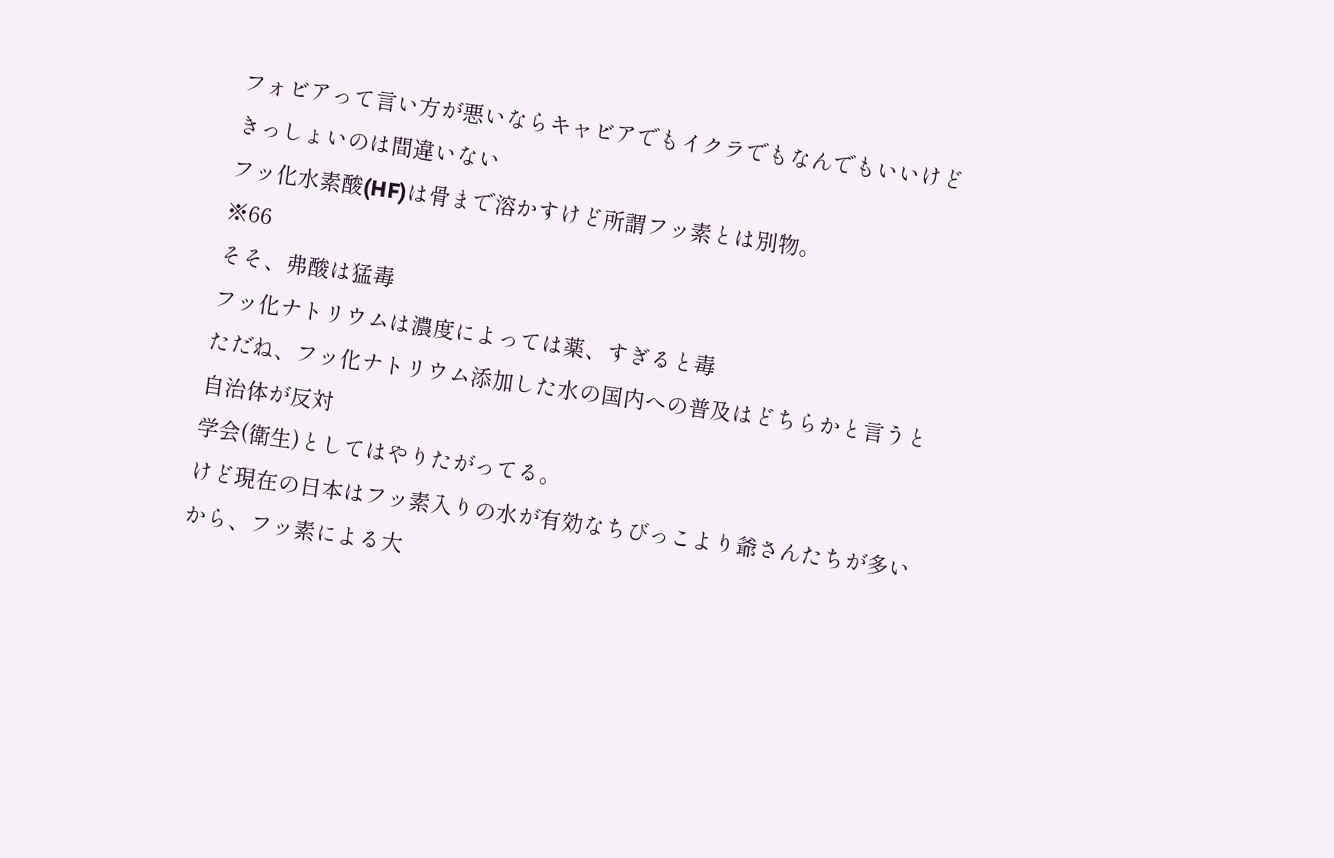フォビアって言い方が悪いならキャビアでもイクラでもなんでもいいけどきっしょいのは間違いない
フッ化水素酸(HF)は骨まで溶かすけど所謂フッ素とは別物。
※66
そそ、弗酸は猛毒
フッ化ナトリウムは濃度によっては薬、すぎると毒
ただね、フッ化ナトリウム添加した水の国内への普及はどちらかと言うと自治体が反対
学会(衛生)としてはやりたがってる。
けど現在の日本はフッ素入りの水が有効なちびっこより爺さんたちが多いから、フッ素による大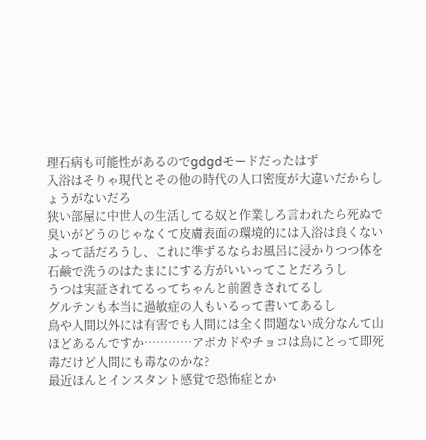理石病も可能性があるのでgdgdモードだったはず
入浴はそりゃ現代とその他の時代の人口密度が大違いだからしょうがないだろ
狭い部屋に中世人の生活してる奴と作業しろ言われたら死ぬで
臭いがどうのじゃなくて皮膚表面の環境的には入浴は良くないよって話だろうし、これに準ずるならお風呂に浸かりつつ体を石鹸で洗うのはたまににする方がいいってことだろうし
うつは実証されてるってちゃんと前置きされてるし
グルテンも本当に過敏症の人もいるって書いてあるし
鳥や人間以外には有害でも人間には全く問題ない成分なんて山ほどあるんですか…………アボカドやチョコは鳥にとって即死毒だけど人間にも毒なのかな?
最近ほんとインスタント感覚で恐怖症とか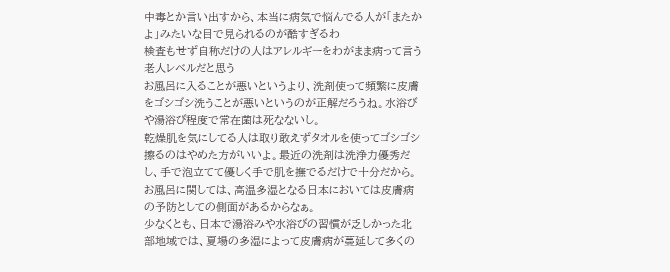中毒とか言い出すから、本当に病気で悩んでる人が「またかよ」みたいな目で見られるのが酷すぎるわ
検査もせず自称だけの人はアレルギーをわがまま病って言う老人レベルだと思う
お風呂に入ることが悪いというより、洗剤使って頻繁に皮膚をゴシゴシ洗うことが悪いというのが正解だろうね。水浴びや湯浴び程度で常在菌は死なないし。
乾燥肌を気にしてる人は取り敢えずタオルを使ってゴシゴシ擦るのはやめた方がいいよ。最近の洗剤は洗浄力優秀だし、手で泡立てて優しく手で肌を撫でるだけで十分だから。
お風呂に関しては、高温多湿となる日本においては皮膚病の予防としての側面があるからなぁ。
少なくとも、日本で湯浴みや水浴びの習慣が乏しかった北部地域では、夏場の多湿によって皮膚病が蔓延して多くの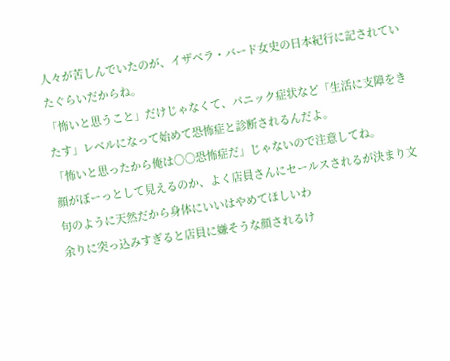人々が苦しんでいたのが、イザベラ・バード女史の日本紀行に記されていたぐらいだからね。
「怖いと思うこと」だけじゃなくて、パニック症状など「生活に支障をきたす」レベルになって始めて恐怖症と診断されるんだよ。
「怖いと思ったから俺は○○恐怖症だ」じゃないので注意してね。
顔がぼーっとして見えるのか、よく店員さんにセールスされるが決まり文句のように天然だから身体にいいはやめてほしいわ
余りに突っ込みすぎると店員に嫌そうな顔されるけ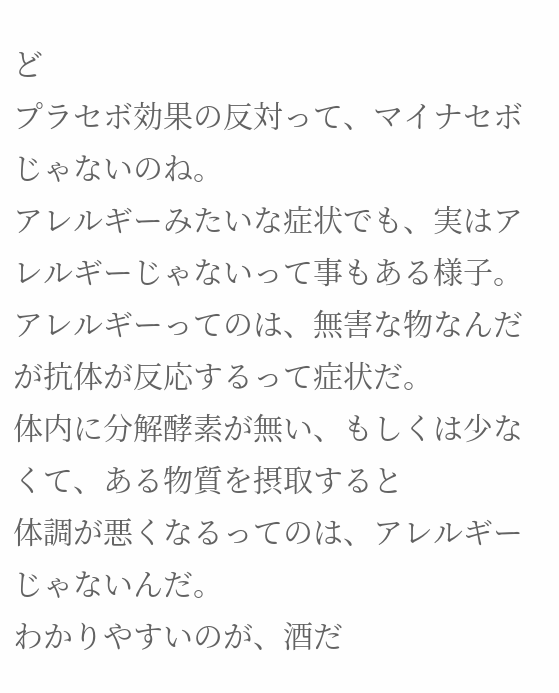ど
プラセボ効果の反対って、マイナセボじゃないのね。
アレルギーみたいな症状でも、実はアレルギーじゃないって事もある様子。
アレルギーってのは、無害な物なんだが抗体が反応するって症状だ。
体内に分解酵素が無い、もしくは少なくて、ある物質を摂取すると
体調が悪くなるってのは、アレルギーじゃないんだ。
わかりやすいのが、酒だ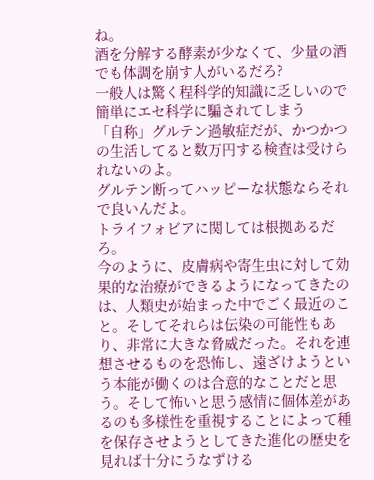ね。
酒を分解する酵素が少なくて、少量の酒でも体調を崩す人がいるだろ?
一般人は驚く程科学的知識に乏しいので簡単にエセ科学に騙されてしまう
「自称」グルテン過敏症だが、かつかつの生活してると数万円する検査は受けられないのよ。
グルテン断ってハッピーな状態ならそれで良いんだよ。
トライフォビアに関しては根拠あるだろ。
今のように、皮膚病や寄生虫に対して効果的な治療ができるようになってきたのは、人類史が始まった中でごく最近のこと。そしてそれらは伝染の可能性もあり、非常に大きな脅威だった。それを連想させるものを恐怖し、遠ざけようという本能が働くのは合意的なことだと思う。そして怖いと思う感情に個体差があるのも多様性を重視することによって種を保存させようとしてきた進化の歴史を見れば十分にうなずける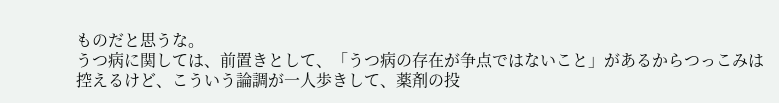ものだと思うな。
うつ病に関しては、前置きとして、「うつ病の存在が争点ではないこと」があるからつっこみは控えるけど、こういう論調が一人歩きして、薬剤の投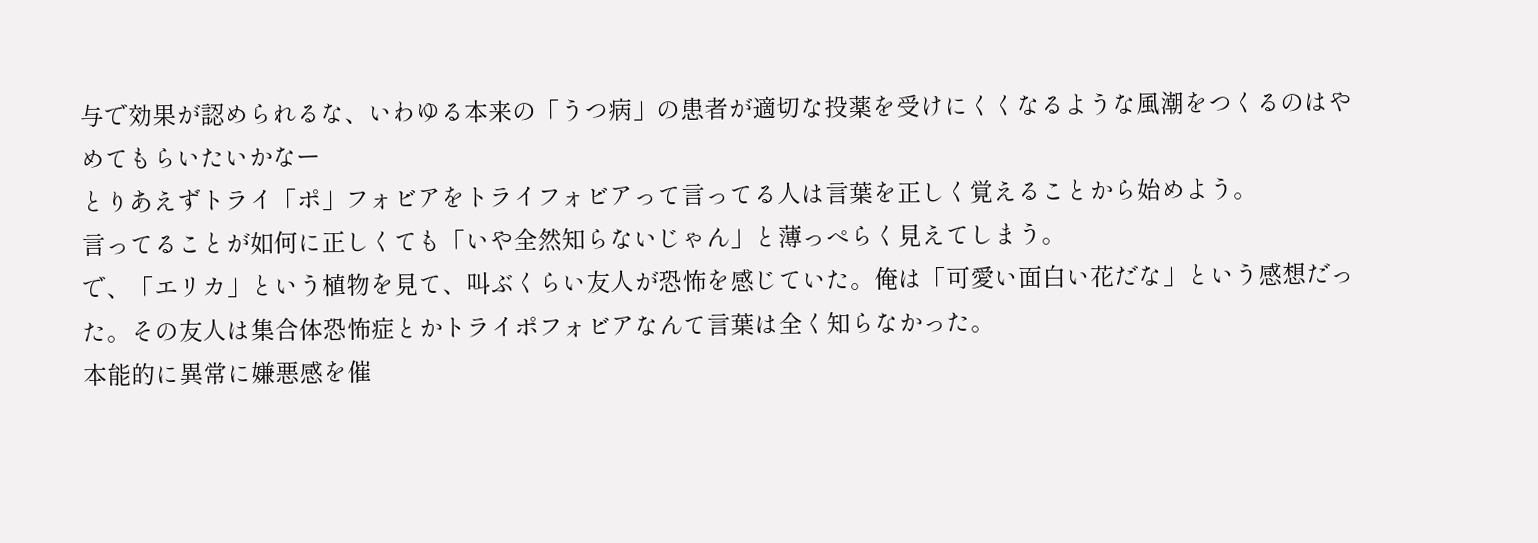与で効果が認められるな、いわゆる本来の「うつ病」の患者が適切な投薬を受けにくくなるような風潮をつくるのはやめてもらいたいかなー
とりあえずトライ「ポ」フォビアをトライフォビアって言ってる人は言葉を正しく覚えることから始めよう。
言ってることが如何に正しくても「いや全然知らないじゃん」と薄っぺらく見えてしまう。
で、「エリカ」という植物を見て、叫ぶくらい友人が恐怖を感じていた。俺は「可愛い面白い花だな」という感想だった。その友人は集合体恐怖症とかトライポフォビアなんて言葉は全く知らなかった。
本能的に異常に嫌悪感を催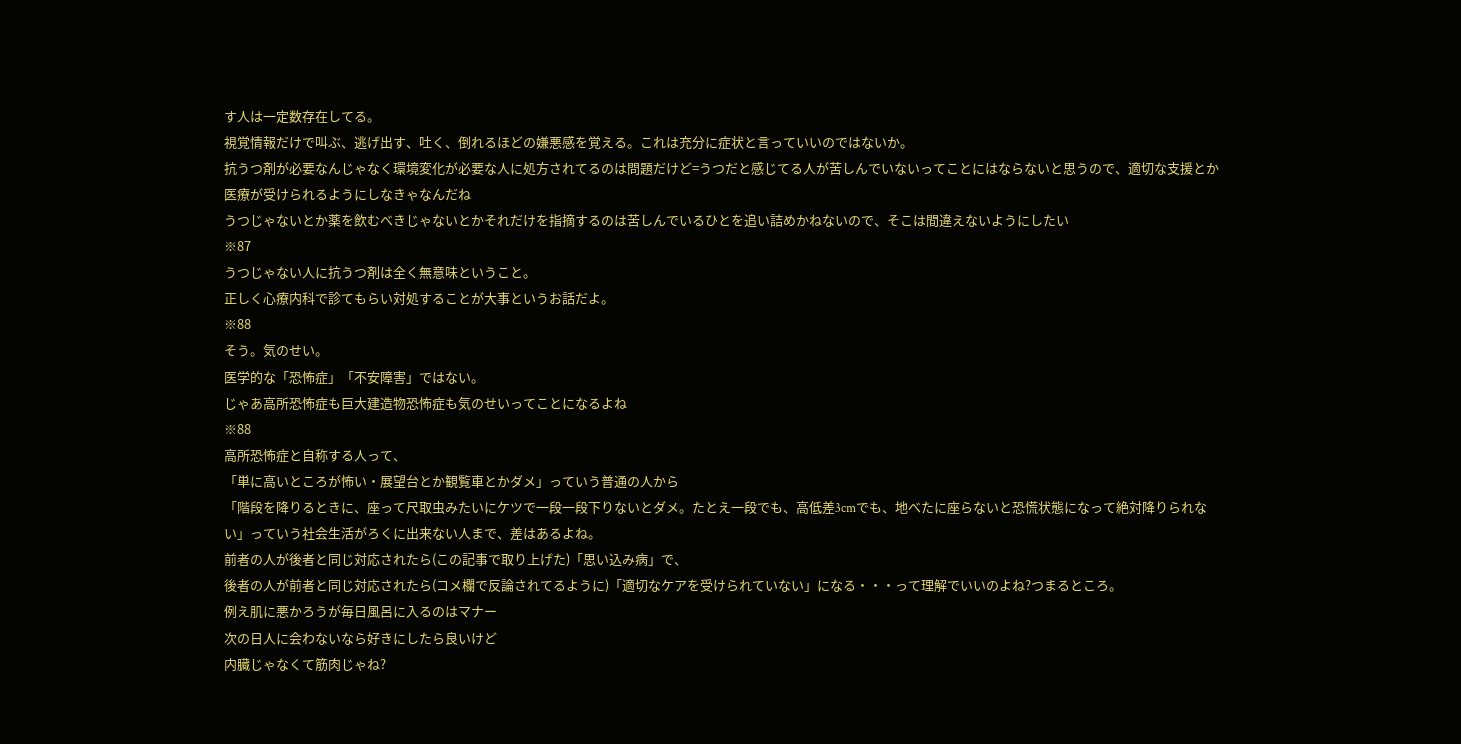す人は一定数存在してる。
視覚情報だけで叫ぶ、逃げ出す、吐く、倒れるほどの嫌悪感を覚える。これは充分に症状と言っていいのではないか。
抗うつ剤が必要なんじゃなく環境変化が必要な人に処方されてるのは問題だけど=うつだと感じてる人が苦しんでいないってことにはならないと思うので、適切な支援とか医療が受けられるようにしなきゃなんだね
うつじゃないとか薬を飲むべきじゃないとかそれだけを指摘するのは苦しんでいるひとを追い詰めかねないので、そこは間違えないようにしたい
※87
うつじゃない人に抗うつ剤は全く無意味ということ。
正しく心療内科で診てもらい対処することが大事というお話だよ。
※88
そう。気のせい。
医学的な「恐怖症」「不安障害」ではない。
じゃあ高所恐怖症も巨大建造物恐怖症も気のせいってことになるよね
※88
高所恐怖症と自称する人って、
「単に高いところが怖い・展望台とか観覧車とかダメ」っていう普通の人から
「階段を降りるときに、座って尺取虫みたいにケツで一段一段下りないとダメ。たとえ一段でも、高低差3cmでも、地べたに座らないと恐慌状態になって絶対降りられない」っていう社会生活がろくに出来ない人まで、差はあるよね。
前者の人が後者と同じ対応されたら(この記事で取り上げた)「思い込み病」で、
後者の人が前者と同じ対応されたら(コメ欄で反論されてるように)「適切なケアを受けられていない」になる・・・って理解でいいのよね?つまるところ。
例え肌に悪かろうが毎日風呂に入るのはマナー
次の日人に会わないなら好きにしたら良いけど
内臓じゃなくて筋肉じゃね?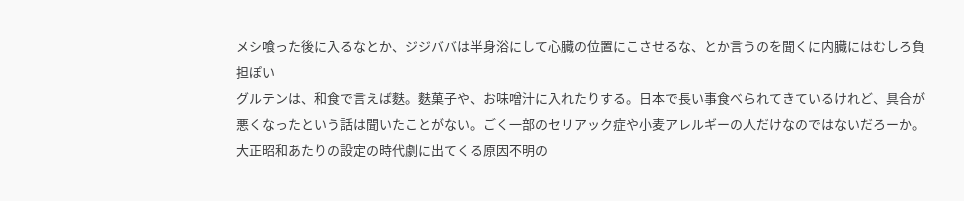メシ喰った後に入るなとか、ジジババは半身浴にして心臓の位置にこさせるな、とか言うのを聞くに内臓にはむしろ負担ぽい
グルテンは、和食で言えば麩。麩菓子や、お味噌汁に入れたりする。日本で長い事食べられてきているけれど、具合が悪くなったという話は聞いたことがない。ごく一部のセリアック症や小麦アレルギーの人だけなのではないだろーか。
大正昭和あたりの設定の時代劇に出てくる原因不明の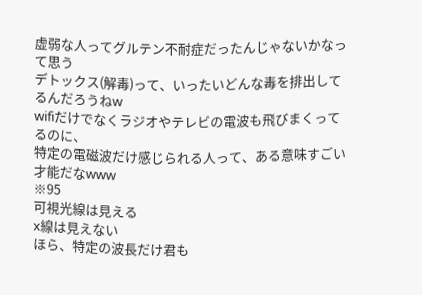虚弱な人ってグルテン不耐症だったんじゃないかなって思う
デトックス(解毒)って、いったいどんな毒を排出してるんだろうねw
wifiだけでなくラジオやテレビの電波も飛びまくってるのに、
特定の電磁波だけ感じられる人って、ある意味すごい才能だなwww
※95
可視光線は見える
x線は見えない
ほら、特定の波長だけ君も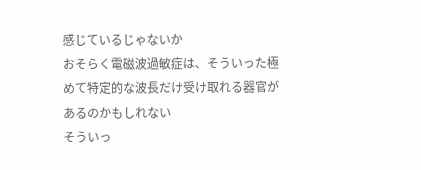感じているじゃないか
おそらく電磁波過敏症は、そういった極めて特定的な波長だけ受け取れる器官があるのかもしれない
そういっ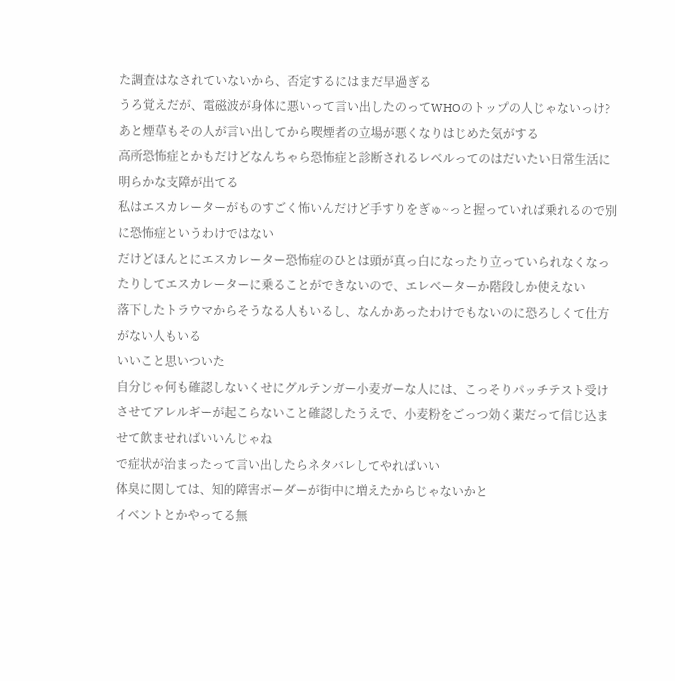た調査はなされていないから、否定するにはまだ早過ぎる
うろ覚えだが、電磁波が身体に悪いって言い出したのってWHOのトップの人じゃないっけ?あと煙草もその人が言い出してから喫煙者の立場が悪くなりはじめた気がする
高所恐怖症とかもだけどなんちゃら恐怖症と診断されるレベルってのはだいたい日常生活に明らかな支障が出てる
私はエスカレーターがものすごく怖いんだけど手すりをぎゅ~っと握っていれば乗れるので別に恐怖症というわけではない
だけどほんとにエスカレーター恐怖症のひとは頭が真っ白になったり立っていられなくなったりしてエスカレーターに乗ることができないので、エレベーターか階段しか使えない
落下したトラウマからそうなる人もいるし、なんかあったわけでもないのに恐ろしくて仕方がない人もいる
いいこと思いついた
自分じゃ何も確認しないくせにグルテンガー小麦ガーな人には、こっそりパッチテスト受けさせてアレルギーが起こらないこと確認したうえで、小麦粉をごっつ効く薬だって信じ込ませて飲ませればいいんじゃね
で症状が治まったって言い出したらネタバレしてやればいい
体臭に関しては、知的障害ボーダーが街中に増えたからじゃないかと
イベントとかやってる無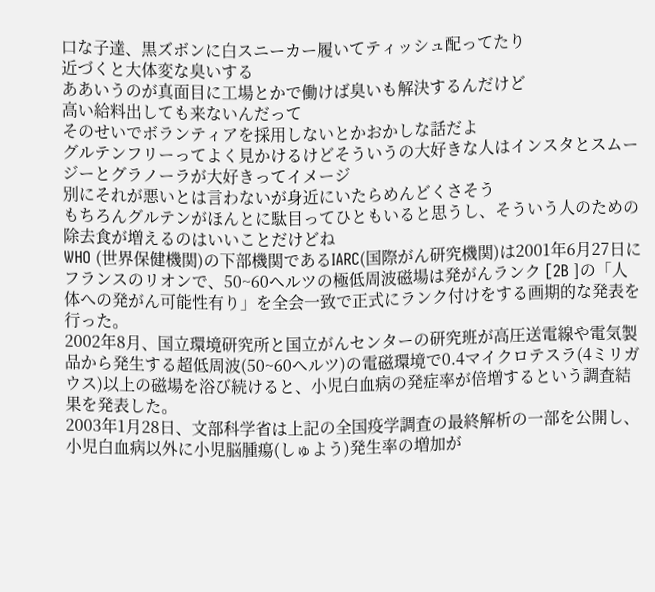口な子達、黒ズボンに白スニーカー履いてティッシュ配ってたり
近づくと大体変な臭いする
ああいうのが真面目に工場とかで働けば臭いも解決するんだけど
高い給料出しても来ないんだって
そのせいでボランティアを採用しないとかおかしな話だよ
グルテンフリーってよく見かけるけどそういうの大好きな人はインスタとスムージーとグラノーラが大好きってイメージ
別にそれが悪いとは言わないが身近にいたらめんどくさそう
もちろんグルテンがほんとに駄目ってひともいると思うし、そういう人のための除去食が増えるのはいいことだけどね
WHO (世界保健機関)の下部機関であるIARC(国際がん研究機関)は2001年6月27日にフランスのリオンで、50~60ヘルツの極低周波磁場は発がんランク [2B ]の「人体への発がん可能性有り」を全会一致で正式にランク付けをする画期的な発表を行った。
2002年8月、国立環境研究所と国立がんセンターの研究班が高圧送電線や電気製品から発生する超低周波(50~60ヘルツ)の電磁環境で0.4マイクロテスラ(4ミリガウス)以上の磁場を浴び続けると、小児白血病の発症率が倍増するという調査結果を発表した。
2003年1月28日、文部科学省は上記の全国疫学調査の最終解析の一部を公開し、小児白血病以外に小児脳腫瘍(しゅよう)発生率の増加が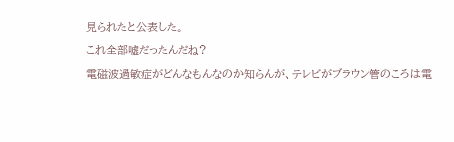見られたと公表した。
これ全部嘘だったんだね?
電磁波過敏症がどんなもんなのか知らんが、テレビがブラウン管のころは電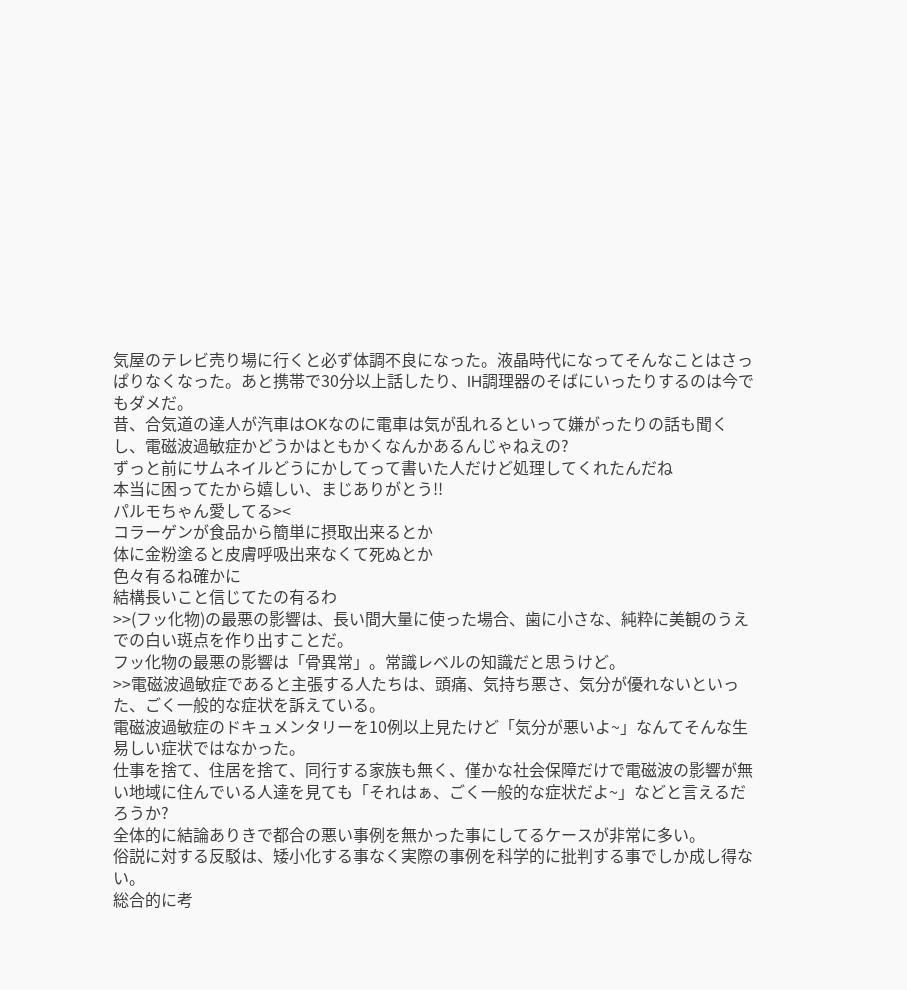気屋のテレビ売り場に行くと必ず体調不良になった。液晶時代になってそんなことはさっぱりなくなった。あと携帯で30分以上話したり、IH調理器のそばにいったりするのは今でもダメだ。
昔、合気道の達人が汽車はOKなのに電車は気が乱れるといって嫌がったりの話も聞くし、電磁波過敏症かどうかはともかくなんかあるんじゃねえの?
ずっと前にサムネイルどうにかしてって書いた人だけど処理してくれたんだね
本当に困ってたから嬉しい、まじありがとう!!
パルモちゃん愛してる><
コラーゲンが食品から簡単に摂取出来るとか
体に金粉塗ると皮膚呼吸出来なくて死ぬとか
色々有るね確かに
結構長いこと信じてたの有るわ
>>(フッ化物)の最悪の影響は、長い間大量に使った場合、歯に小さな、純粋に美観のうえでの白い斑点を作り出すことだ。
フッ化物の最悪の影響は「骨異常」。常識レベルの知識だと思うけど。
>>電磁波過敏症であると主張する人たちは、頭痛、気持ち悪さ、気分が優れないといった、ごく一般的な症状を訴えている。
電磁波過敏症のドキュメンタリーを10例以上見たけど「気分が悪いよ~」なんてそんな生易しい症状ではなかった。
仕事を捨て、住居を捨て、同行する家族も無く、僅かな社会保障だけで電磁波の影響が無い地域に住んでいる人達を見ても「それはぁ、ごく一般的な症状だよ~」などと言えるだろうか?
全体的に結論ありきで都合の悪い事例を無かった事にしてるケースが非常に多い。
俗説に対する反駁は、矮小化する事なく実際の事例を科学的に批判する事でしか成し得ない。
総合的に考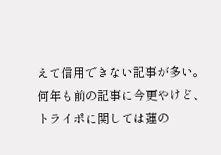えて信用できない記事が多い。
何年も前の記事に今更やけど、
トライポに関しては蓮の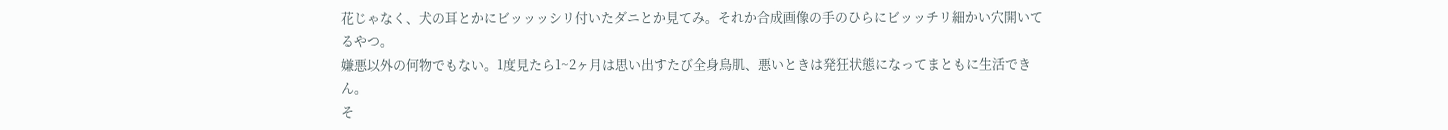花じゃなく、犬の耳とかにビッッッシリ付いたダニとか見てみ。それか合成画像の手のひらにビッッチリ細かい穴開いてるやつ。
嫌悪以外の何物でもない。1度見たら1~2ヶ月は思い出すたび全身鳥肌、悪いときは発狂状態になってまともに生活できん。
そ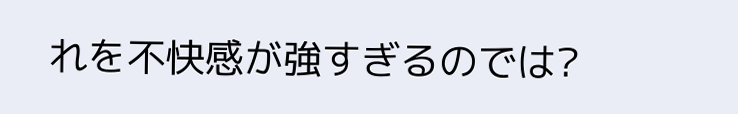れを不快感が強すぎるのでは?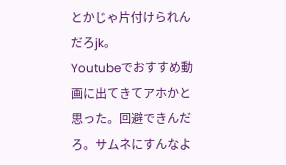とかじゃ片付けられんだろjk。
Youtubeでおすすめ動画に出てきてアホかと思った。回避できんだろ。サムネにすんなよ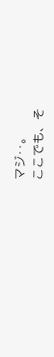マジ‥。
ここでも、そ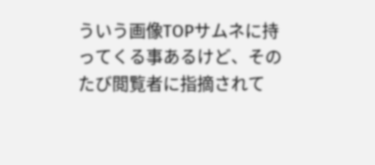ういう画像TOPサムネに持ってくる事あるけど、そのたび閲覧者に指摘されて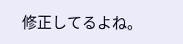修正してるよね。